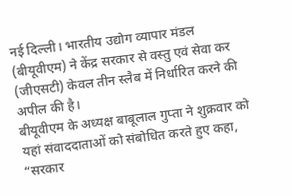नई दिल्ली। भारतीय उद्योग व्यापार मंडल (बीयूवीएम) ने केंद्र सरकार से वस्तु एवं सेवा कर (जीएसटी) केवल तीन स्लैब में निर्धारित करने की अपील की है।
बीयूवीएम के अध्यक्ष बाबूलाल गुप्ता ने शुक्रवार को यहां संवाददाताओं को संबोधित करते हुए कहा, “सरकार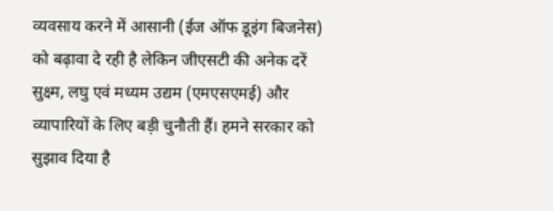व्यवसाय करने में आसानी (ईज ऑफ डूइंग बिजनेस) को बढ़ावा दे रही है लेकिन जीएसटी की अनेक दरें सुक्ष्म, लघु एवं मध्यम उद्यम (एमएसएमई) और व्यापारियों के लिए बड़ी चुनौती हैं। हमने सरकार को सुझाव दिया है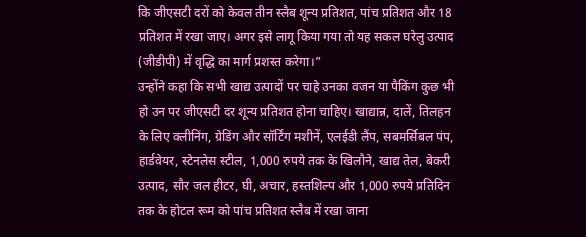कि जीएसटी दरों को केवल तीन स्लैब शून्य प्रतिशत, पांच प्रतिशत और 18 प्रतिशत में रखा जाए। अगर इसे लागू किया गया तो यह सकल घरेलु उत्पाद (जीडीपी) में वृद्धि का मार्ग प्रशस्त करेगा।”
उन्होंने कहा कि सभी खाद्य उत्पादों पर चाहे उनका वजन या पैकिंग कुछ भी हो उन पर जीएसटी दर शून्य प्रतिशत होना चाहिए। खाद्यान्न, दालें, तिलहन के लिए क्लीनिंग, ग्रेडिंग और सॉर्टिंग मशीनें, एलईडी लैंप, सबमर्सिबल पंप, हार्डवेयर, स्टेनलेस स्टील, 1,000 रुपये तक के खिलौने, खाद्य तेल, बेकरी उत्पाद, सौर जल हीटर, घी, अचार, हस्तशिल्प और 1,000 रुपये प्रतिदिन तक के होटल रूम को पांच प्रतिशत स्लैब में रखा जाना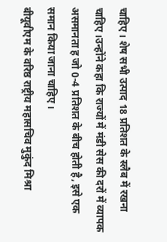चाहिए। शेष सभी उत्पाद 18 प्रतिशत के स्लैब में रखना चाहिए।उन्होंने कहा कि राज्यों में मंडी सेस की दरों में व्यापक असमानता ह जो 0-4 प्रतिशत के बीच होती है, इसे एक समान किया जाना चाहिए।
बीयूवीएम के वरिष्ठ राष्ट्रीय महासचिव मुकुंद मिश्रा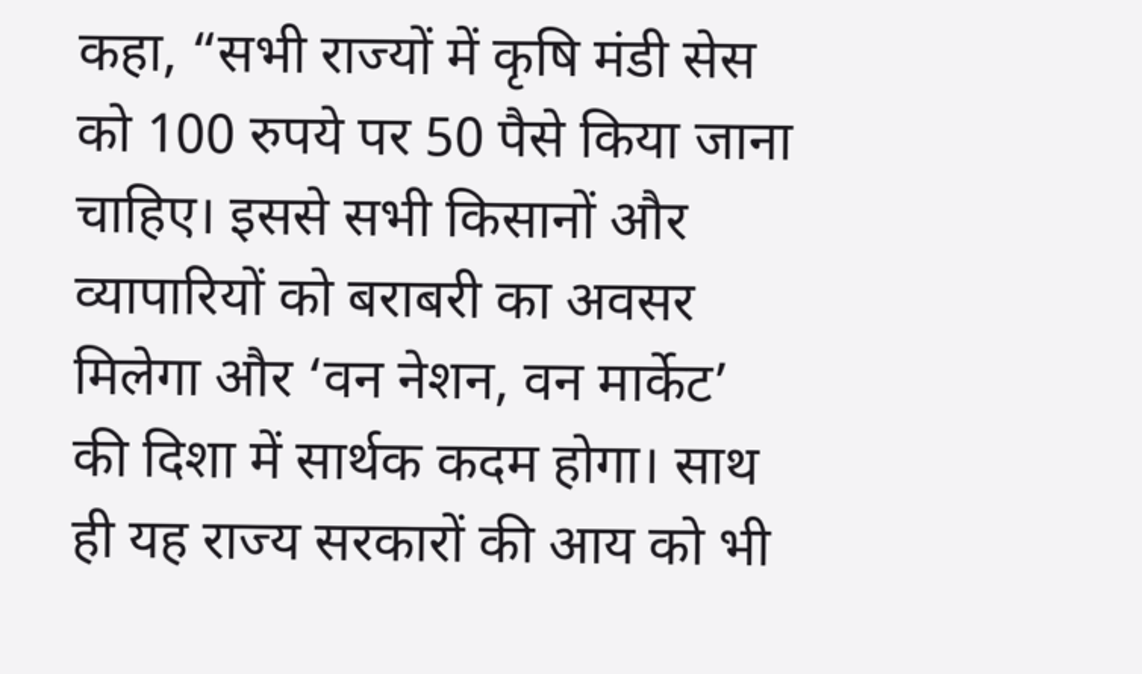कहा, “सभी राज्यों में कृषि मंडी सेस को 100 रुपये पर 50 पैसे किया जाना चाहिए। इससे सभी किसानों और व्यापारियों को बराबरी का अवसर मिलेगा और ‘वन नेशन, वन मार्केट’ की दिशा में सार्थक कदम होगा। साथ ही यह राज्य सरकारों की आय को भी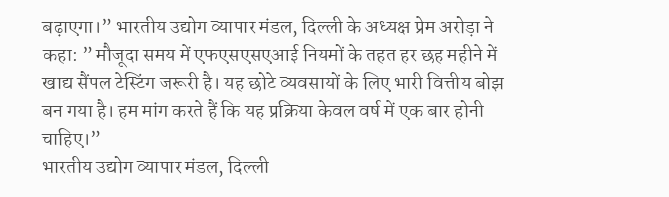बढ़ाएगा।” भारतीय उद्योग व्यापार मंडल, दिल्ली के अध्यक्ष प्रेम अरोड़ा ने कहा: ” मौजूदा समय में एफएसएसएआई नियमों के तहत हर छह महीने में खाद्य सैंपल टेस्टिंग जरूरी है। यह छोटे व्यवसायों के लिए भारी वित्तीय बोझ बन गया है। हम मांग करते हैं कि यह प्रक्रिया केवल वर्ष में एक बार होनी चाहिए।”
भारतीय उद्योग व्यापार मंडल, दिल्ली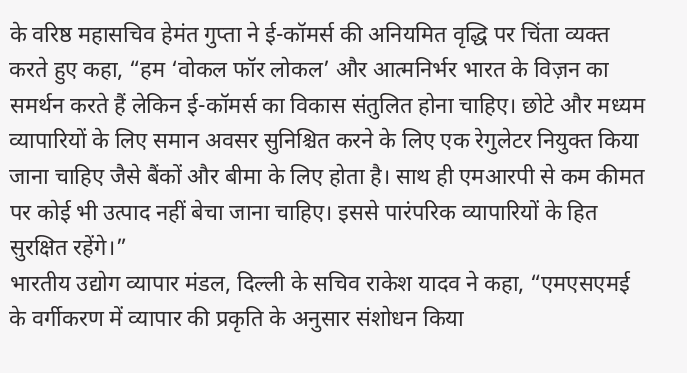के वरिष्ठ महासचिव हेमंत गुप्ता ने ई-कॉमर्स की अनियमित वृद्धि पर चिंता व्यक्त करते हुए कहा, “हम ‘वोकल फॉर लोकल’ और आत्मनिर्भर भारत के विज़न का समर्थन करते हैं लेकिन ई-कॉमर्स का विकास संतुलित होना चाहिए। छोटे और मध्यम व्यापारियों के लिए समान अवसर सुनिश्चित करने के लिए एक रेगुलेटर नियुक्त किया जाना चाहिए जैसे बैंकों और बीमा के लिए होता है। साथ ही एमआरपी से कम कीमत पर कोई भी उत्पाद नहीं बेचा जाना चाहिए। इससे पारंपरिक व्यापारियों के हित सुरक्षित रहेंगे।”
भारतीय उद्योग व्यापार मंडल, दिल्ली के सचिव राकेश यादव ने कहा, “एमएसएमई के वर्गीकरण में व्यापार की प्रकृति के अनुसार संशोधन किया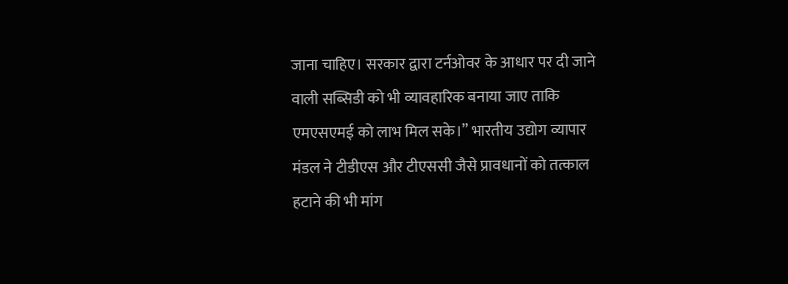जाना चाहिए। सरकार द्वारा टर्नओवर के आधार पर दी जाने वाली सब्सिडी को भी व्यावहारिक बनाया जाए ताकि एमएसएमई को लाभ मिल सके।” भारतीय उद्योग व्यापार मंडल ने टीडीएस और टीएससी जैसे प्रावधानों को तत्काल हटाने की भी मांग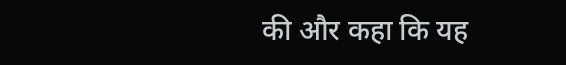की और कहा कि यह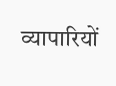व्यापारियों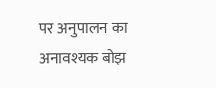पर अनुपालन का अनावश्यक बोझ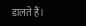डालते हैं।